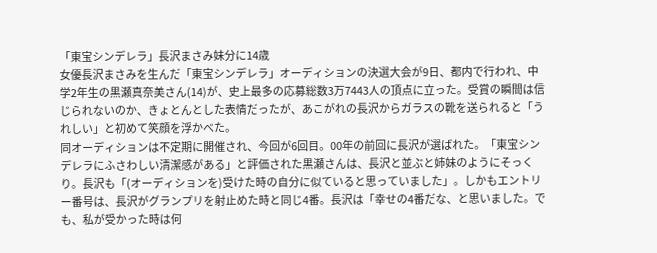「東宝シンデレラ」長沢まさみ妹分に14歳
女優長沢まさみを生んだ「東宝シンデレラ」オーディションの決選大会が9日、都内で行われ、中学2年生の黒瀬真奈美さん(14)が、史上最多の応募総数3万7443人の頂点に立った。受賞の瞬間は信じられないのか、きょとんとした表情だったが、あこがれの長沢からガラスの靴を送られると「うれしい」と初めて笑顔を浮かべた。
同オーディションは不定期に開催され、今回が6回目。00年の前回に長沢が選ばれた。「東宝シンデレラにふさわしい清潔感がある」と評価された黒瀬さんは、長沢と並ぶと姉妹のようにそっくり。長沢も「(オーディションを)受けた時の自分に似ていると思っていました」。しかもエントリー番号は、長沢がグランプリを射止めた時と同じ4番。長沢は「幸せの4番だな、と思いました。でも、私が受かった時は何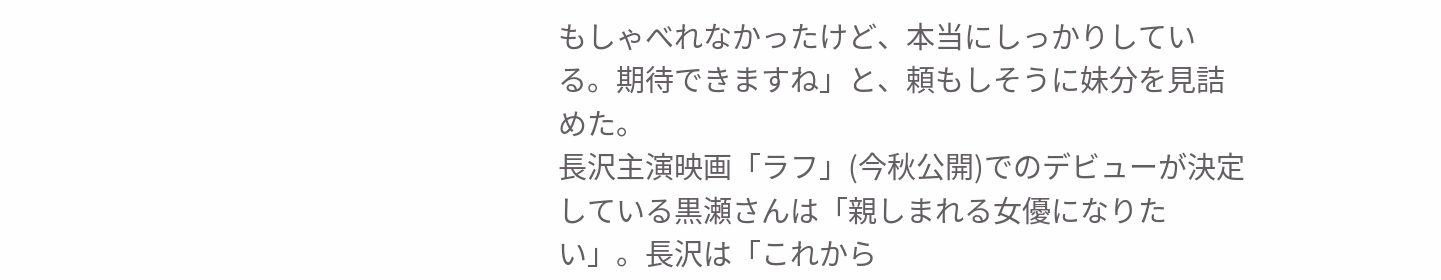もしゃべれなかったけど、本当にしっかりしている。期待できますね」と、頼もしそうに妹分を見詰めた。
長沢主演映画「ラフ」(今秋公開)でのデビューが決定している黒瀬さんは「親しまれる女優になりたい」。長沢は「これから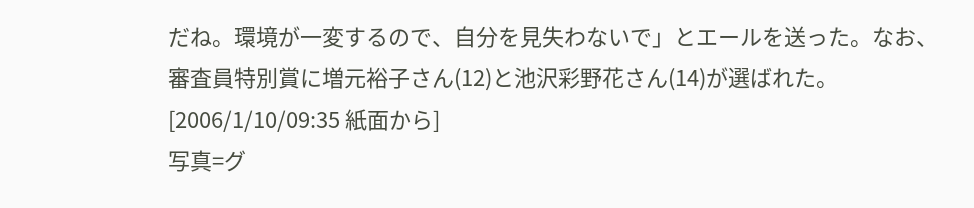だね。環境が一変するので、自分を見失わないで」とエールを送った。なお、審査員特別賞に増元裕子さん(12)と池沢彩野花さん(14)が選ばれた。
[2006/1/10/09:35 紙面から]
写真=グ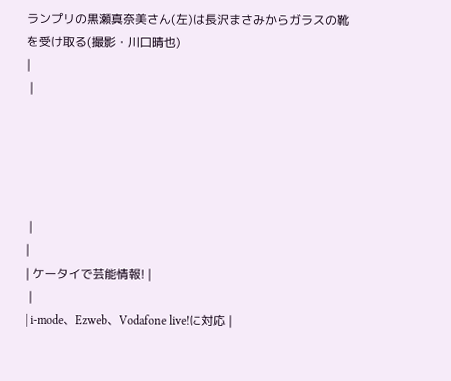ランプリの黒瀬真奈美さん(左)は長沢まさみからガラスの靴を受け取る(撮影・川口晴也)
|
 |





 |
|
| ケータイで芸能情報! |
 |
| i-mode、Ezweb、Vodafone live!に対応 |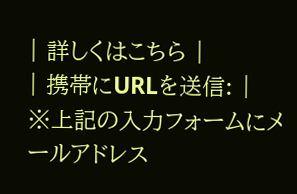| 詳しくはこちら |
| 携帯にURLを送信: |
※上記の入力フォームにメールアドレス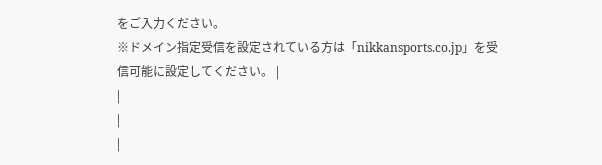をご入力ください。
※ドメイン指定受信を設定されている方は「nikkansports.co.jp」を受信可能に設定してください。 |
|
|
|